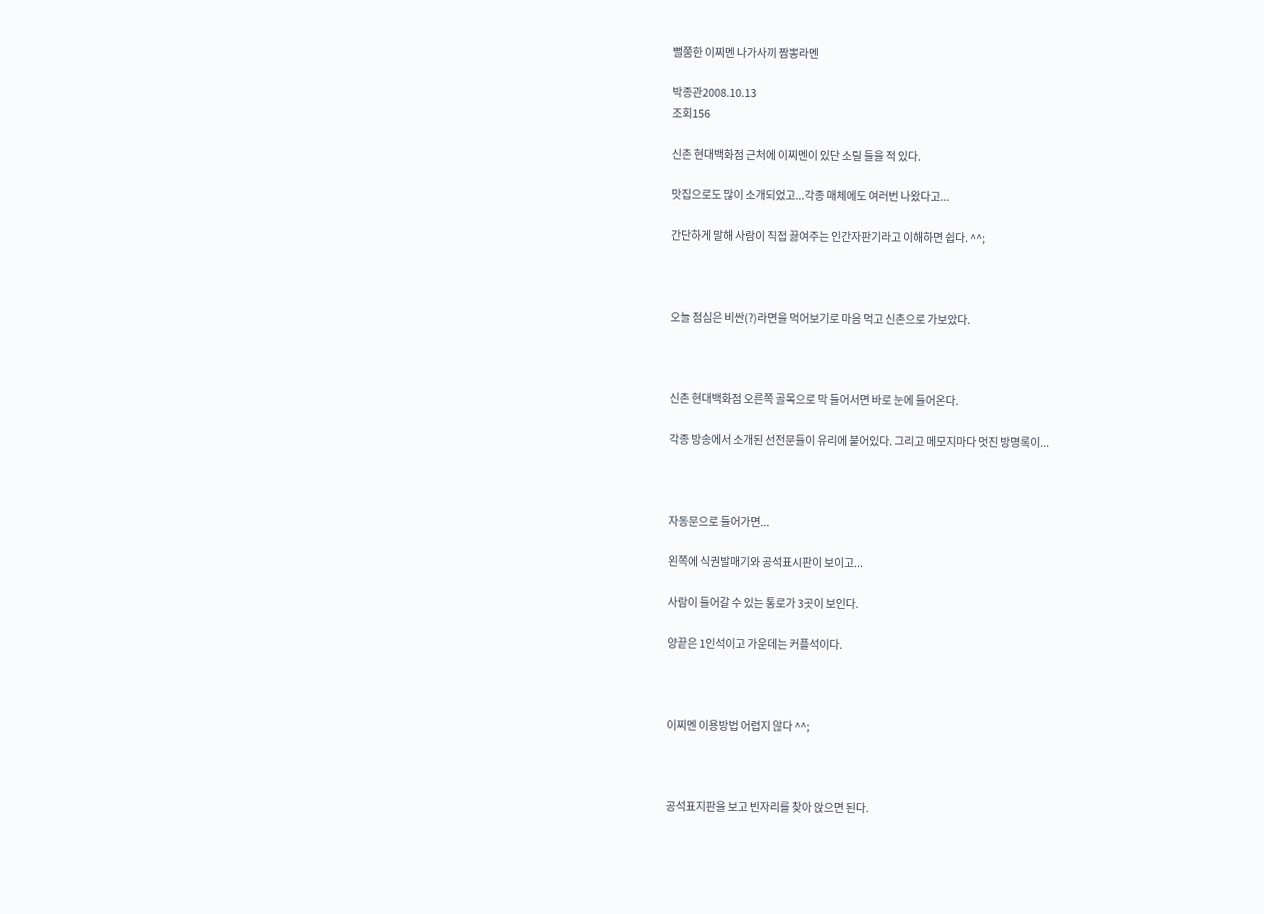뻘쭘한 이찌멘 나가사끼 짬뽕라멘

박종관2008.10.13
조회156

신촌 현대백화점 근처에 이찌멘이 있단 소릴 들을 적 있다.

맛집으로도 많이 소개되었고...각종 매체에도 여러번 나왔다고...

간단하게 말해 사람이 직접 끓여주는 인간자판기라고 이해하면 쉽다. ^^;



오늘 점심은 비싼(?)라면을 먹어보기로 마음 먹고 신촌으로 가보았다.



신촌 현대백화점 오른쪽 골목으로 막 들어서면 바로 눈에 들어온다.

각종 방송에서 소개된 선전문들이 유리에 붙어있다. 그리고 메모지마다 멋진 방명록이...



자동문으로 들어가면...

왼쪽에 식권발매기와 공석표시판이 보이고...

사람이 들어갈 수 있는 통로가 3곳이 보인다.

양끝은 1인석이고 가운데는 커플석이다.



이찌멘 이용방법 어렵지 않다 ^^;



공석표지판을 보고 빈자리를 찾아 앉으면 된다.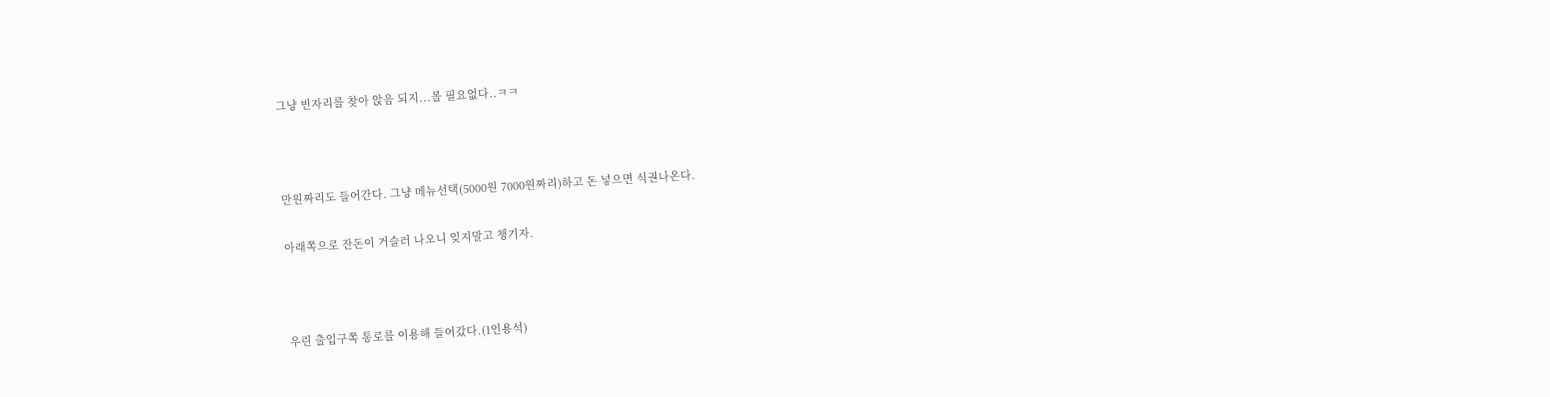그냥 빈자리를 찾아 앉음 되지...볼 필요없다..ㅋㅋ



만원짜리도 들어간다. 그냥 메뉴선택(5000원 7000원짜리)하고 돈 넣으면 식권나온다.

아래쪽으로 잔돈이 거슬러 나오니 잊지말고 챙기자.



우린 출입구쪽 통로를 이용해 들어갔다.(1인용석)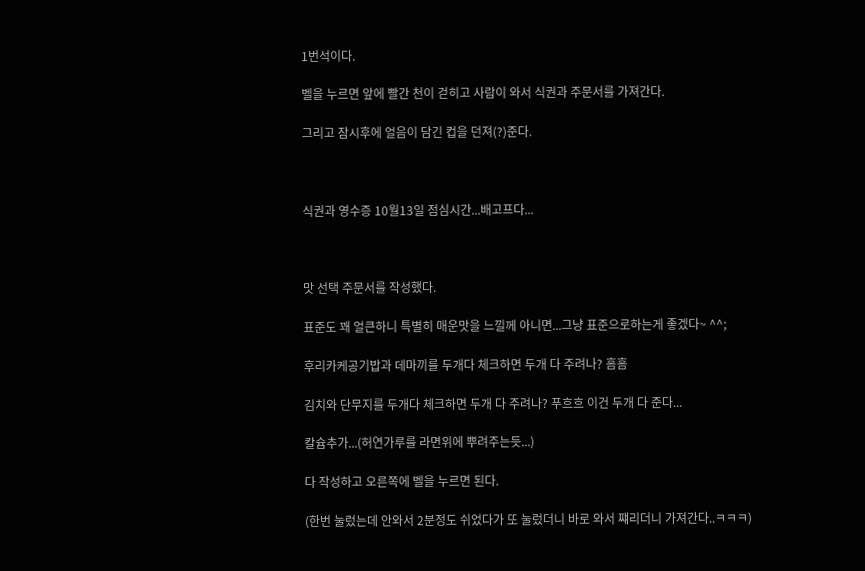1번석이다.

벨을 누르면 앞에 빨간 천이 걷히고 사람이 와서 식권과 주문서를 가져간다.

그리고 잠시후에 얼음이 담긴 컵을 던져(?)준다.



식권과 영수증 10월13일 점심시간...배고프다...



맛 선택 주문서를 작성했다.

표준도 꽤 얼큰하니 특별히 매운맛을 느낄께 아니면...그냥 표준으로하는게 좋겠다~ ^^;

후리카케공기밥과 데마끼를 두개다 체크하면 두개 다 주려나? 흠흠

김치와 단무지를 두개다 체크하면 두개 다 주려나? 푸흐흐 이건 두개 다 준다...

칼슘추가...(허연가루를 라면위에 뿌려주는듯...)

다 작성하고 오른쪽에 벨을 누르면 된다.

(한번 눌렀는데 안와서 2분정도 쉬었다가 또 눌렀더니 바로 와서 쨰리더니 가져간다..ㅋㅋㅋ)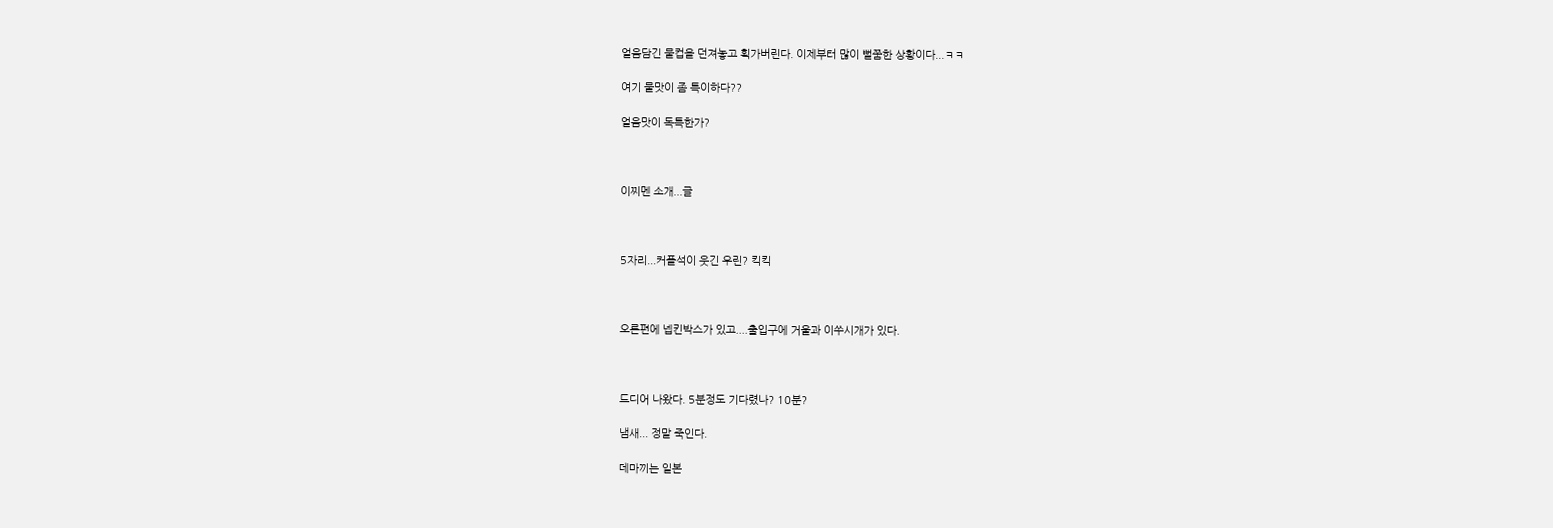얼음담긴 물컵을 던져놓고 획가버린다. 이제부터 많이 뻘쭘한 상황이다...ㅋㅋ

여기 물맛이 좀 특이하다??

얼음맛이 독특한가?



이찌멘 소개...글



5자리...커플석이 웃긴 우린? 킥킥



오른편에 넵킨박스가 있고....출입구에 거울과 이쑤시개가 있다.



드디어 나왔다. 5분정도 기다렸나? 10분?

냄새... 정말 죽인다.

데마끼는 일본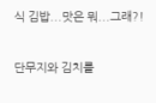식 김밥...맛은 뭐...그래?!

단무지와 김치를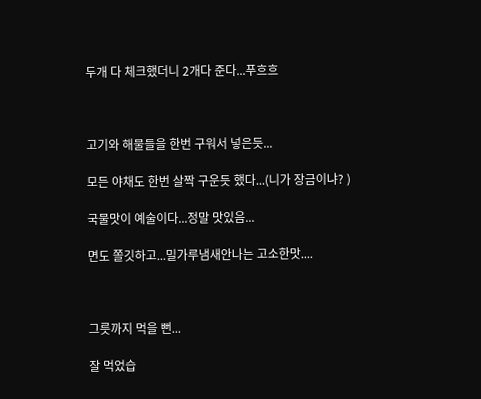두개 다 체크했더니 2개다 준다...푸흐흐



고기와 해물들을 한번 구워서 넣은듯...

모든 야채도 한번 살짝 구운듯 했다...(니가 장금이냐? )

국물맛이 예술이다...정말 맛있음...

면도 쫄깃하고...밀가루냄새안나는 고소한맛....



그릇까지 먹을 뻔...

잘 먹었습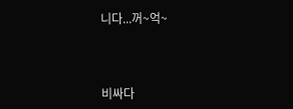니다...꺼~억~



비싸다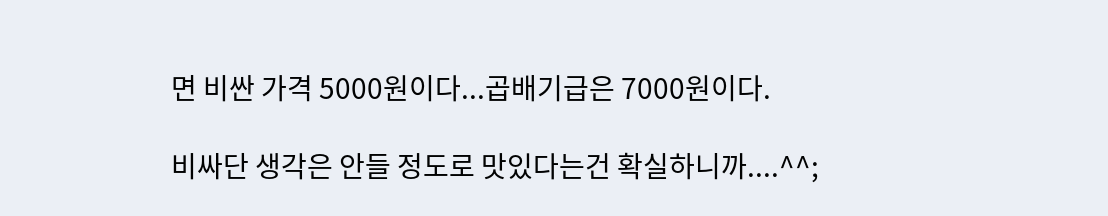면 비싼 가격 5000원이다...곱배기급은 7000원이다.

비싸단 생각은 안들 정도로 맛있다는건 확실하니까....^^;